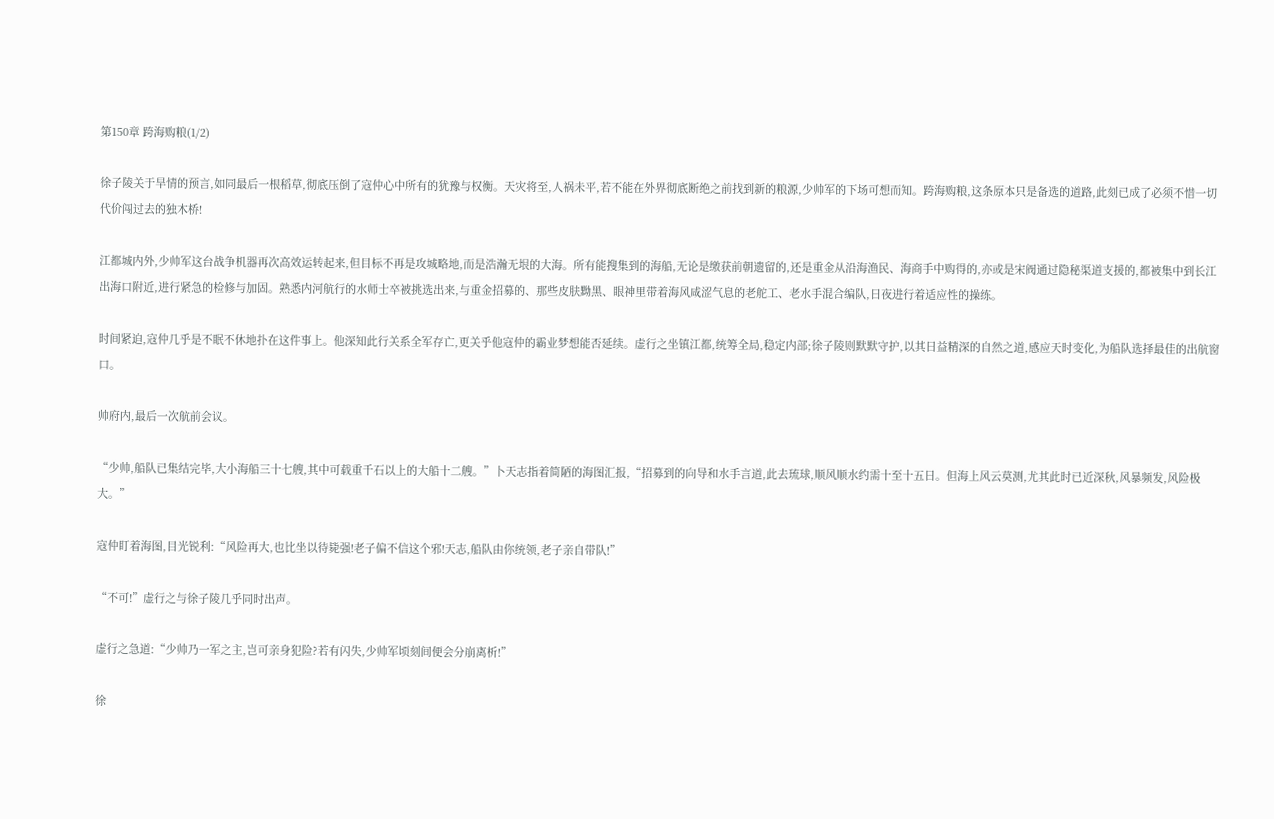第150章 跨海购粮(1/2)

徐子陵关于旱情的预言,如同最后一根稻草,彻底压倒了寇仲心中所有的犹豫与权衡。天灾将至,人祸未平,若不能在外界彻底断绝之前找到新的粮源,少帅军的下场可想而知。跨海购粮,这条原本只是备选的道路,此刻已成了必须不惜一切代价闯过去的独木桥!

江都城内外,少帅军这台战争机器再次高效运转起来,但目标不再是攻城略地,而是浩瀚无垠的大海。所有能搜集到的海船,无论是缴获前朝遗留的,还是重金从沿海渔民、海商手中购得的,亦或是宋阀通过隐秘渠道支援的,都被集中到长江出海口附近,进行紧急的检修与加固。熟悉内河航行的水师士卒被挑选出来,与重金招募的、那些皮肤黝黑、眼神里带着海风咸涩气息的老舵工、老水手混合编队,日夜进行着适应性的操练。

时间紧迫,寇仲几乎是不眠不休地扑在这件事上。他深知此行关系全军存亡,更关乎他寇仲的霸业梦想能否延续。虚行之坐镇江都,统筹全局,稳定内部;徐子陵则默默守护,以其日益精深的自然之道,感应天时变化,为船队选择最佳的出航窗口。

帅府内,最后一次航前会议。

“少帅,船队已集结完毕,大小海船三十七艘,其中可载重千石以上的大船十二艘。”卜天志指着简陋的海图汇报,“招募到的向导和水手言道,此去琉球,顺风顺水约需十至十五日。但海上风云莫测,尤其此时已近深秋,风暴频发,风险极大。”

寇仲盯着海图,目光锐利:“风险再大,也比坐以待毙强!老子偏不信这个邪!天志,船队由你统领,老子亲自带队!”

“不可!”虚行之与徐子陵几乎同时出声。

虚行之急道:“少帅乃一军之主,岂可亲身犯险?若有闪失,少帅军顷刻间便会分崩离析!”

徐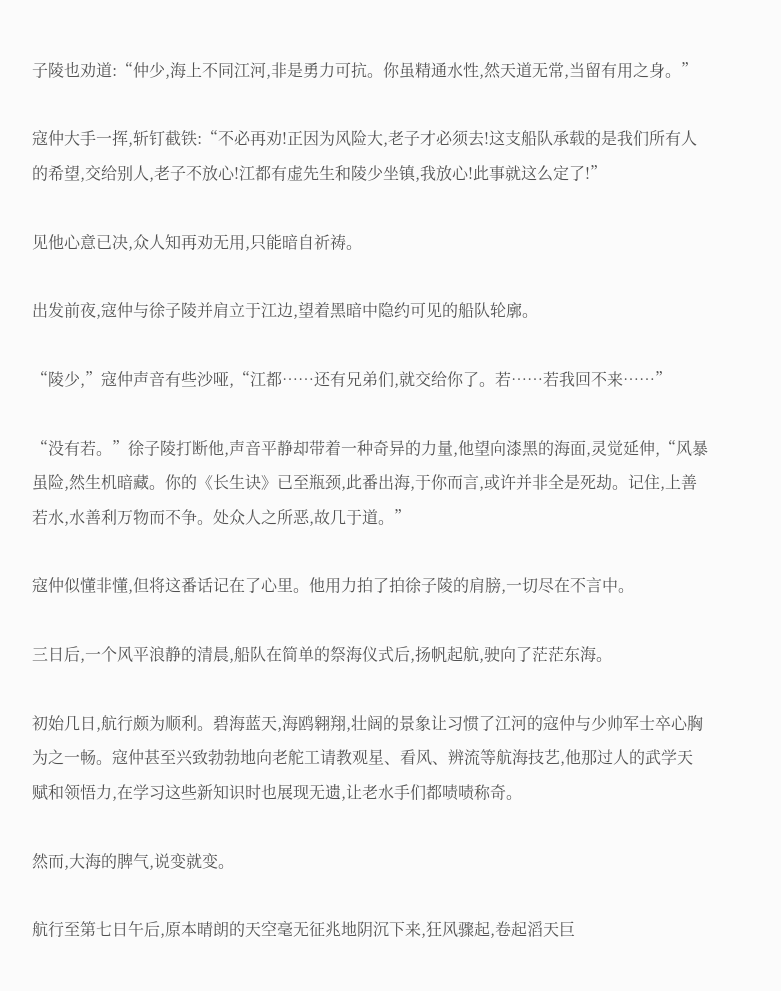子陵也劝道:“仲少,海上不同江河,非是勇力可抗。你虽精通水性,然天道无常,当留有用之身。”

寇仲大手一挥,斩钉截铁:“不必再劝!正因为风险大,老子才必须去!这支船队承载的是我们所有人的希望,交给别人,老子不放心!江都有虚先生和陵少坐镇,我放心!此事就这么定了!”

见他心意已决,众人知再劝无用,只能暗自祈祷。

出发前夜,寇仲与徐子陵并肩立于江边,望着黑暗中隐约可见的船队轮廓。

“陵少,”寇仲声音有些沙哑,“江都……还有兄弟们,就交给你了。若……若我回不来……”

“没有若。”徐子陵打断他,声音平静却带着一种奇异的力量,他望向漆黑的海面,灵觉延伸,“风暴虽险,然生机暗藏。你的《长生诀》已至瓶颈,此番出海,于你而言,或许并非全是死劫。记住,上善若水,水善利万物而不争。处众人之所恶,故几于道。”

寇仲似懂非懂,但将这番话记在了心里。他用力拍了拍徐子陵的肩膀,一切尽在不言中。

三日后,一个风平浪静的清晨,船队在简单的祭海仪式后,扬帆起航,驶向了茫茫东海。

初始几日,航行颇为顺利。碧海蓝天,海鸥翱翔,壮阔的景象让习惯了江河的寇仲与少帅军士卒心胸为之一畅。寇仲甚至兴致勃勃地向老舵工请教观星、看风、辨流等航海技艺,他那过人的武学天赋和领悟力,在学习这些新知识时也展现无遗,让老水手们都啧啧称奇。

然而,大海的脾气,说变就变。

航行至第七日午后,原本晴朗的天空毫无征兆地阴沉下来,狂风骤起,卷起滔天巨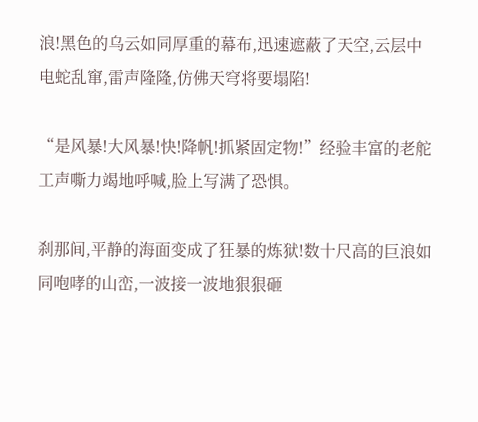浪!黑色的乌云如同厚重的幕布,迅速遮蔽了天空,云层中电蛇乱窜,雷声隆隆,仿佛天穹将要塌陷!

“是风暴!大风暴!快!降帆!抓紧固定物!”经验丰富的老舵工声嘶力竭地呼喊,脸上写满了恐惧。

刹那间,平静的海面变成了狂暴的炼狱!数十尺高的巨浪如同咆哮的山峦,一波接一波地狠狠砸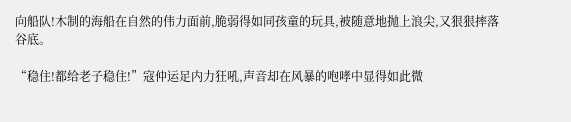向船队!木制的海船在自然的伟力面前,脆弱得如同孩童的玩具,被随意地抛上浪尖,又狠狠摔落谷底。

“稳住!都给老子稳住!”寇仲运足内力狂吼,声音却在风暴的咆哮中显得如此微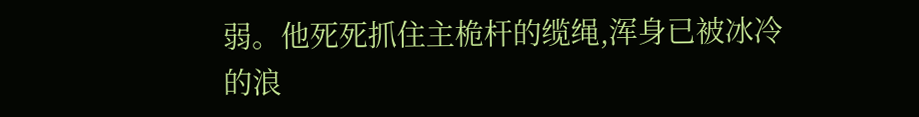弱。他死死抓住主桅杆的缆绳,浑身已被冰冷的浪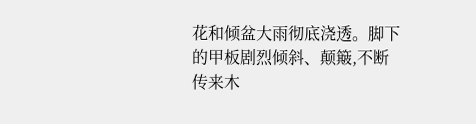花和倾盆大雨彻底浇透。脚下的甲板剧烈倾斜、颠簸,不断传来木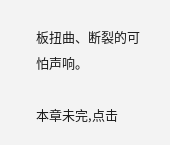板扭曲、断裂的可怕声响。

本章未完,点击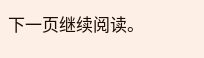下一页继续阅读。